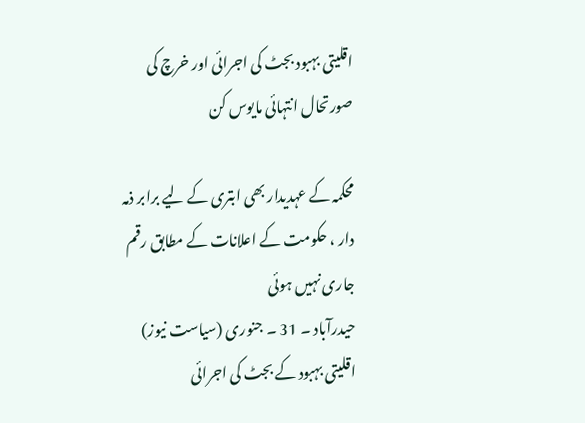اقلیتی بہبود بجٹ کی اجرائی اور خرچ کی صورتحال انتہائی مایوس کن

محکمہ کے عہدیدار بھی ابتری کے لیے برابر ذمہ دار ، حکومت کے اعلانات کے مطابق رقم جاری نہیں ہوئی
حیدرآباد ۔ 31 ۔ جنوری (سیاست نیوز) اقلیتی بہبود کے بجٹ کی اجرائی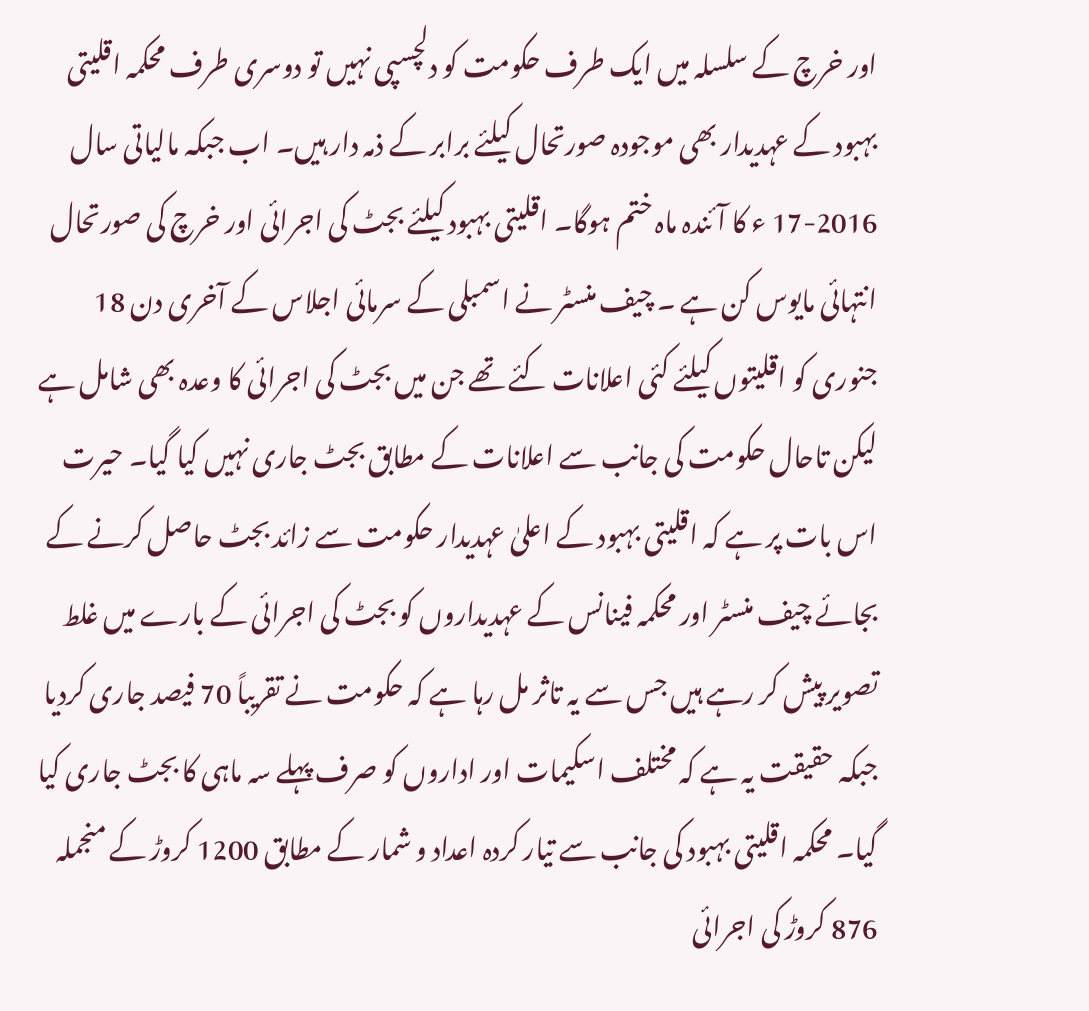اور خرچ کے سلسلہ میں ایک طرف حکومت کو دلچسپی نہیں تو دوسری طرف محکمہ اقلیتی بہبود کے عہدیدار بھی موجودہ صورتحال کیلئے برابر کے ذمہ دار ہیں۔ اب جبکہ مالیاتی سال 2016-17 ء کا آئندہ ماہ ختم ہوگا۔ اقلیتی بہبود کیلئے بجٹ کی اجرائی اور خرچ کی صورتحال انتہائی مایوس کن ہے ۔ چیف منسٹر نے اسمبلی کے سرمائی اجلاس کے آخری دن 18 جنوری کو اقلیتوں کیلئے کئی اعلانات کئے تھے جن میں بجٹ کی اجرائی کا وعدہ بھی شامل ہے لیکن تاحال حکومت کی جانب سے اعلانات کے مطابق بجٹ جاری نہیں کیا گیا۔ حیرت اس بات پر ہے کہ اقلیتی بہبود کے اعلیٰ عہدیدار حکومت سے زائد بجٹ حاصل کرنے کے بجائے چیف منسٹر اور محکمہ فینانس کے عہدیداروں کو بجٹ کی اجرائی کے بارے میں غلط تصویر پیش کر رہے ہیں جس سے یہ تاثر مل رہا ہے کہ حکومت نے تقریباً 70 فیصد جاری کردیا جبکہ حقیقت یہ ہے کہ مختلف اسکیمات اور اداروں کو صرف پہلے سہ ماہی کا بجٹ جاری کیا گیا۔ محکمہ اقلیتی بہبود کی جانب سے تیار کردہ اعداد و شمار کے مطابق 1200 کروڑ کے منجملہ 876 کروڑ کی اجرائی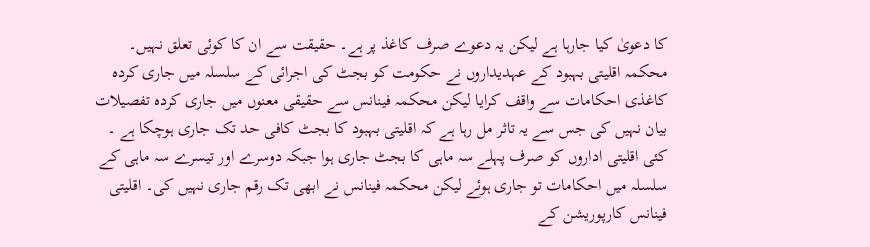کا دعویٰ کیا جارہا ہے لیکن یہ دعوے صرف کاغذ پر ہے۔ حقیقت سے ان کا کوئی تعلق نہیں۔ محکمہ اقلیتی بہبود کے عہدیداروں نے حکومت کو بجٹ کی اجرائی کے سلسلہ میں جاری کردہ کاغذی احکامات سے واقف کرایا لیکن محکمہ فینانس سے حقیقی معنوں میں جاری کردہ تفصیلات بیان نہیں کی جس سے یہ تاثر مل رہا ہے کہ اقلیتی بہبود کا بجٹ کافی حد تک جاری ہوچکا ہے ۔ کئی اقلیتی اداروں کو صرف پہلے سہ ماہی کا بجٹ جاری ہوا جبکہ دوسرے اور تیسرے سہ ماہی کے سلسلہ میں احکامات تو جاری ہوئے لیکن محکمہ فینانس نے ابھی تک رقم جاری نہیں کی۔ اقلیتی فینانس کارپوریشن کے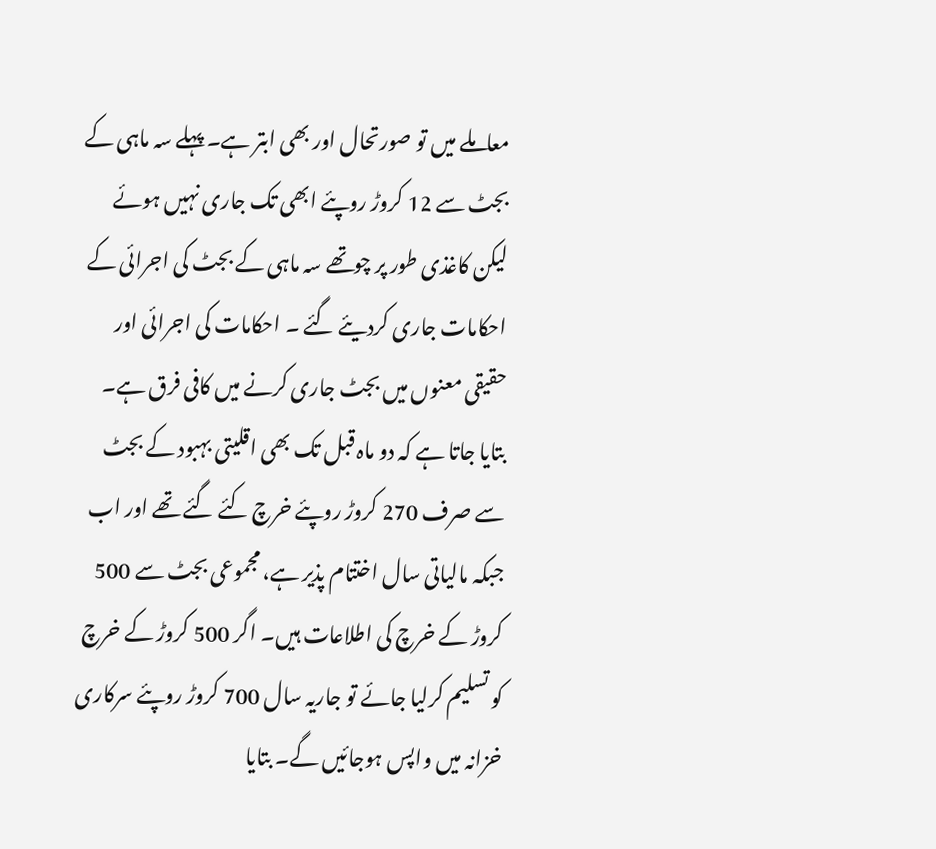معاملے میں تو صورتحال اور بھی ابتر ہے۔ پہلے سہ ماہی کے بجٹ سے 12 کروڑ روپئے ابھی تک جاری نہیں ہوئے لیکن کاغذی طور پر چوتھے سہ ماہی کے بجٹ کی اجرائی کے احکامات جاری کردیئے گئے ۔ احکامات کی اجرائی اور حقیقی معنوں میں بجٹ جاری کرنے میں کافی فرق ہے۔ بتایا جاتا ہے کہ دو ماہ قبل تک بھی اقلیتی بہبود کے بجٹ سے صرف 270 کروڑ روپئے خرچ کئے گئے تھے اور اب جبکہ مالیاتی سال اختتام پذیر ہے، مجموعی بجٹ سے 500 کروڑ کے خرچ کی اطلاعات ہیں۔ اگر 500 کروڑ کے خرچ کو تسلیم کرلیا جائے تو جاریہ سال 700 کروڑ روپئے سرکاری خزانہ میں واپس ہوجائیں گے۔ بتایا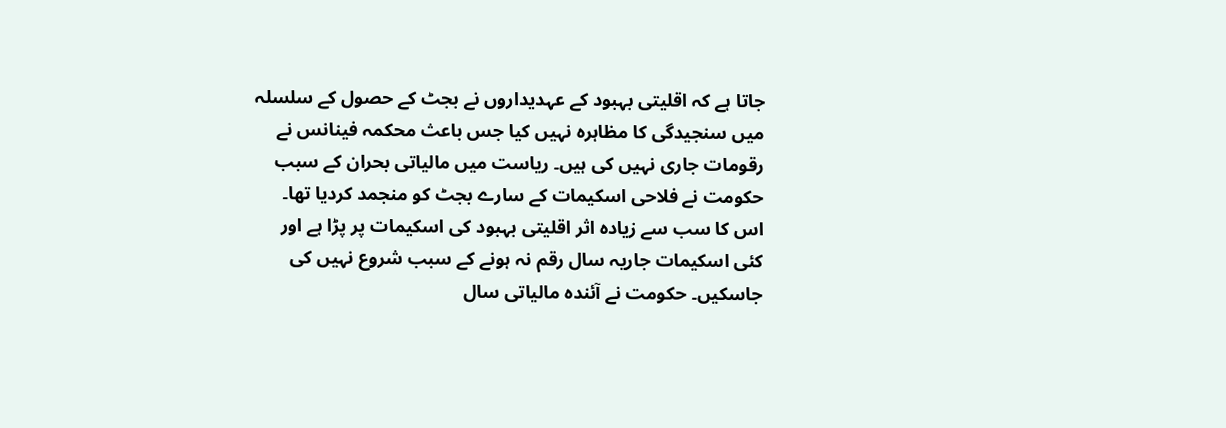جاتا ہے کہ اقلیتی بہبود کے عہدیداروں نے بجٹ کے حصول کے سلسلہ میں سنجیدگی کا مظاہرہ نہیں کیا جس باعث محکمہ فینانس نے رقومات جاری نہیں کی ہیں۔ ریاست میں مالیاتی بحران کے سبب حکومت نے فلاحی اسکیمات کے سارے بجٹ کو منجمد کردیا تھا۔ اس کا سب سے زیادہ اثر اقلیتی بہبود کی اسکیمات پر پڑا ہے اور کئی اسکیمات جاریہ سال رقم نہ ہونے کے سبب شروع نہیں کی جاسکیں۔ حکومت نے آئندہ مالیاتی سال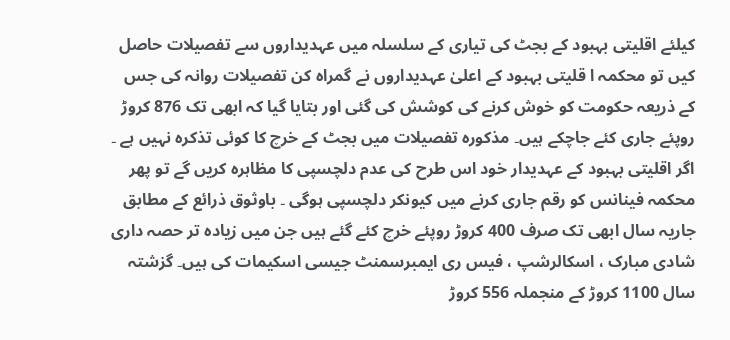کیلئے اقلیتی بہبود کے بجٹ کی تیاری کے سلسلہ میں عہدیداروں سے تفصیلات حاصل کیں تو محکمہ ا قلیتی بہبود کے اعلیٰ عہدیداروں نے گمراہ کن تفصیلات روانہ کی جس کے ذریعہ حکومت کو خوش کرنے کی کوشش کی گئی اور بتایا گیا کہ ابھی تک 876 کروڑ روپئے جاری کئے جاچکے ہیں۔ مذکورہ تفصیلات میں بجٹ کے خرچ کا کوئی تذکرہ نہیں ہے ۔ اگر اقلیتی بہبود کے عہدیدار خود اس طرح کی عدم دلچسپی کا مظاہرہ کریں گے تو پھر محکمہ فینانس کو رقم جاری کرنے میں کیونکر دلچسپی ہوگی ۔ باوثوق ذرائع کے مطابق جاریہ سال ابھی تک صرف 400 کروڑ روپئے خرچ کئے گئے ہیں جن میں زیادہ تر حصہ داری شادی مبارک ، اسکالرشپ ، فیس ری ایمبرسمنٹ جیسی اسکیمات کی ہیں۔ گزشتہ سال 1100 کروڑ کے منجملہ 556 کروڑ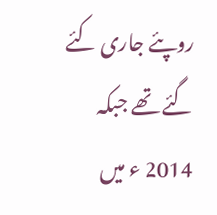روپئے جاری کئے گئے تھے جبکہ 2014 ء میں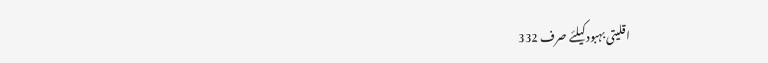اقلیتی بہبود کیلئے صرف 332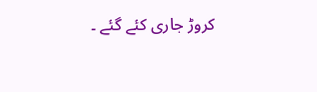کروڑ جاری کئے گئے ۔